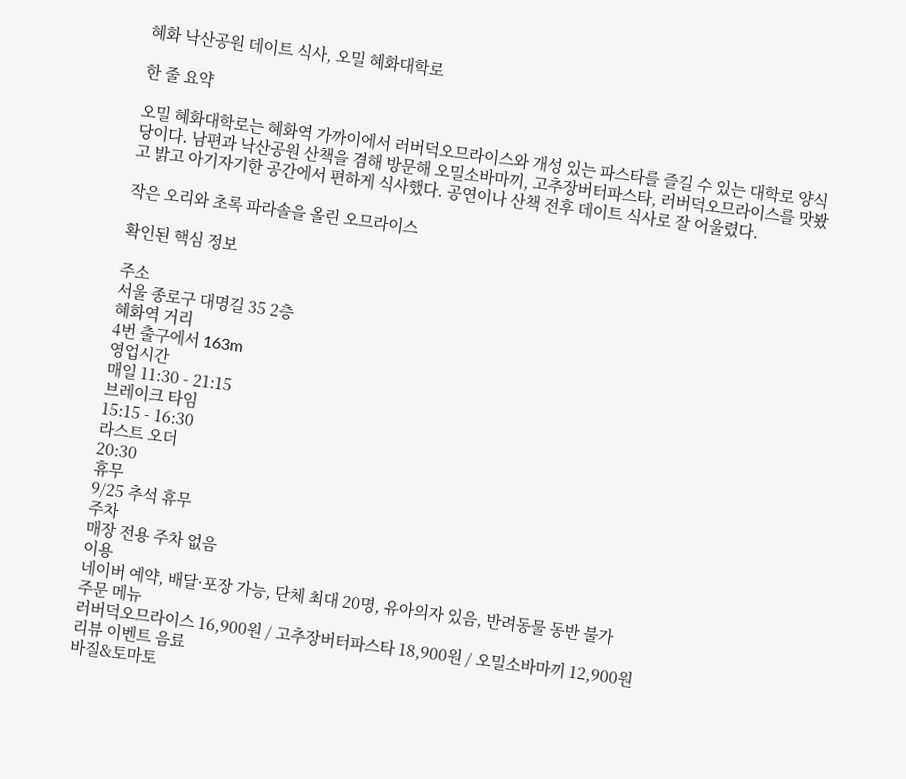혜화 낙산공원 데이트 식사, 오밀 혜화대학로

한 줄 요약

오밀 혜화대학로는 혜화역 가까이에서 러버덕오므라이스와 개성 있는 파스타를 즐길 수 있는 대학로 양식당이다. 남편과 낙산공원 산책을 겸해 방문해 오밀소바마끼, 고추장버터파스타, 러버덕오므라이스를 맛봤고 밝고 아기자기한 공간에서 편하게 식사했다. 공연이나 산책 전후 데이트 식사로 잘 어울렸다.

작은 오리와 초록 파라솔을 올린 오므라이스

확인된 핵심 정보

주소
서울 종로구 대명길 35 2층
혜화역 거리
4번 출구에서 163m
영업시간
매일 11:30 - 21:15
브레이크 타임
15:15 - 16:30
라스트 오더
20:30
휴무
9/25 추석 휴무
주차
매장 전용 주차 없음
이용
네이버 예약, 배달·포장 가능, 단체 최대 20명, 유아의자 있음, 반려동물 동반 불가
주문 메뉴
러버덕오므라이스 16,900원 / 고추장버터파스타 18,900원 / 오밀소바마끼 12,900원
리뷰 이벤트 음료
바질&토마토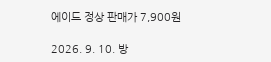에이드 정상 판매가 7,900원

2026. 9. 10. 방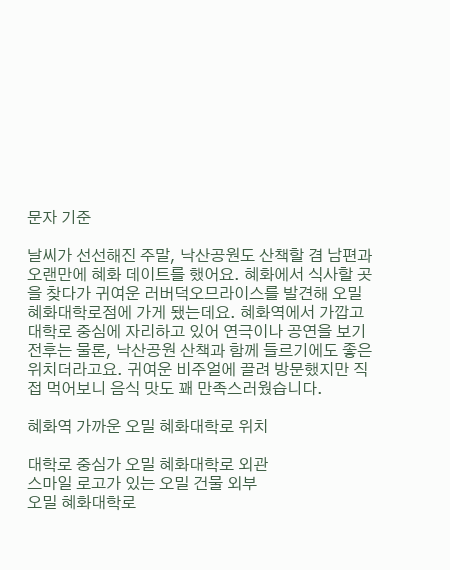문자 기준

날씨가 선선해진 주말, 낙산공원도 산책할 겸 남편과 오랜만에 혜화 데이트를 했어요. 혜화에서 식사할 곳을 찾다가 귀여운 러버덕오므라이스를 발견해 오밀 혜화대학로점에 가게 됐는데요. 혜화역에서 가깝고 대학로 중심에 자리하고 있어 연극이나 공연을 보기 전후는 물론, 낙산공원 산책과 함께 들르기에도 좋은 위치더라고요. 귀여운 비주얼에 끌려 방문했지만 직접 먹어보니 음식 맛도 꽤 만족스러웠습니다.

혜화역 가까운 오밀 혜화대학로 위치

대학로 중심가 오밀 혜화대학로 외관
스마일 로고가 있는 오밀 건물 외부
오밀 혜화대학로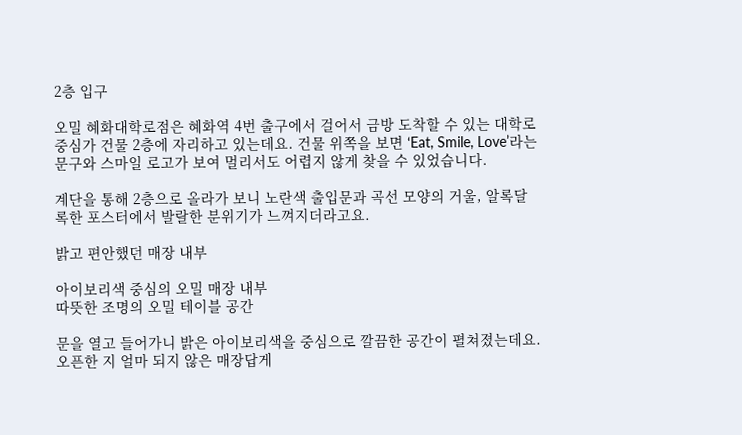2층 입구

오밀 혜화대학로점은 혜화역 4번 출구에서 걸어서 금방 도착할 수 있는 대학로 중심가 건물 2층에 자리하고 있는데요. 건물 위쪽을 보면 ‘Eat, Smile, Love’라는 문구와 스마일 로고가 보여 멀리서도 어렵지 않게 찾을 수 있었습니다.

계단을 통해 2층으로 올라가 보니 노란색 출입문과 곡선 모양의 거울, 알록달록한 포스터에서 발랄한 분위기가 느껴지더라고요.

밝고 편안했던 매장 내부

아이보리색 중심의 오밀 매장 내부
따뜻한 조명의 오밀 테이블 공간

문을 열고 들어가니 밝은 아이보리색을 중심으로 깔끔한 공간이 펼쳐졌는데요. 오픈한 지 얼마 되지 않은 매장답게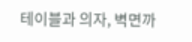테이블과 의자, 벽면까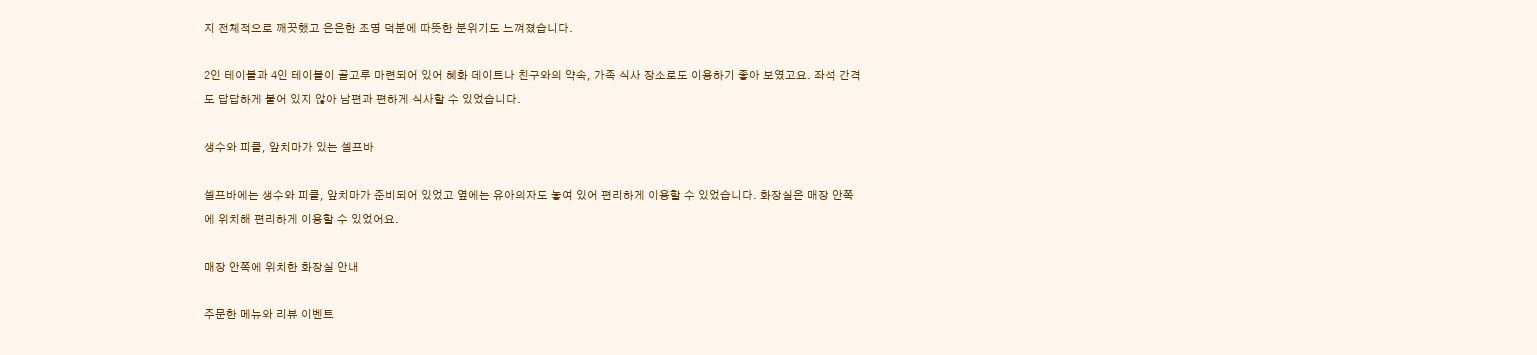지 전체적으로 깨끗했고 은은한 조명 덕분에 따뜻한 분위기도 느껴졌습니다.

2인 테이블과 4인 테이블이 골고루 마련되어 있어 혜화 데이트나 친구와의 약속, 가족 식사 장소로도 이용하기 좋아 보였고요. 좌석 간격도 답답하게 붙어 있지 않아 남편과 편하게 식사할 수 있었습니다.

생수와 피클, 앞치마가 있는 셀프바

셀프바에는 생수와 피클, 앞치마가 준비되어 있었고 옆에는 유아의자도 놓여 있어 편리하게 이용할 수 있었습니다. 화장실은 매장 안쪽에 위치해 편리하게 이용할 수 있었어요.

매장 안쪽에 위치한 화장실 안내

주문한 메뉴와 리뷰 이벤트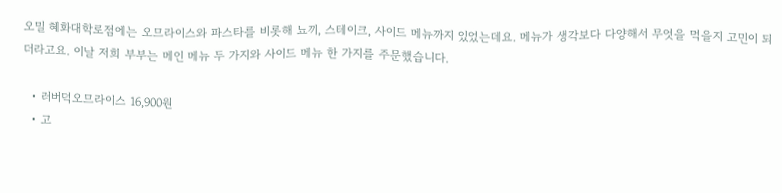오밀 혜화대학로점에는 오므라이스와 파스타를 비롯해 뇨끼, 스테이크, 사이드 메뉴까지 있었는데요. 메뉴가 생각보다 다양해서 무엇을 먹을지 고민이 되더라고요. 이날 저희 부부는 메인 메뉴 두 가지와 사이드 메뉴 한 가지를 주문했습니다.

  • 러버덕오므라이스 16,900원
  • 고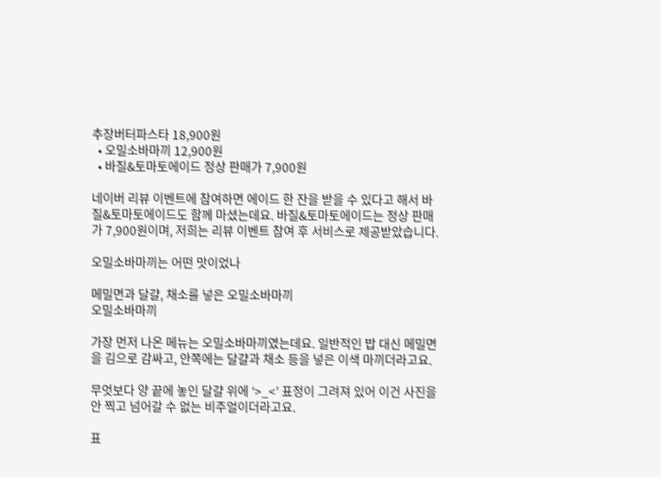추장버터파스타 18,900원
  • 오밀소바마끼 12,900원
  • 바질&토마토에이드 정상 판매가 7,900원

네이버 리뷰 이벤트에 참여하면 에이드 한 잔을 받을 수 있다고 해서 바질&토마토에이드도 함께 마셨는데요. 바질&토마토에이드는 정상 판매가 7,900원이며, 저희는 리뷰 이벤트 참여 후 서비스로 제공받았습니다.

오밀소바마끼는 어떤 맛이었나

메밀면과 달걀, 채소를 넣은 오밀소바마끼
오밀소바마끼

가장 먼저 나온 메뉴는 오밀소바마끼였는데요. 일반적인 밥 대신 메밀면을 김으로 감싸고, 안쪽에는 달걀과 채소 등을 넣은 이색 마끼더라고요.

무엇보다 양 끝에 놓인 달걀 위에 ‘>_<’ 표정이 그려져 있어 이건 사진을 안 찍고 넘어갈 수 없는 비주얼이더라고요.

표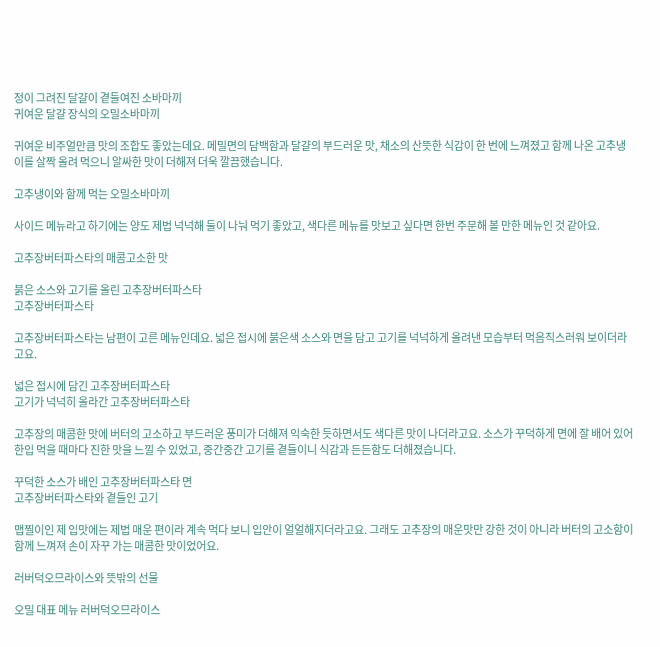정이 그려진 달걀이 곁들여진 소바마끼
귀여운 달걀 장식의 오밀소바마끼

귀여운 비주얼만큼 맛의 조합도 좋았는데요. 메밀면의 담백함과 달걀의 부드러운 맛, 채소의 산뜻한 식감이 한 번에 느껴졌고 함께 나온 고추냉이를 살짝 올려 먹으니 알싸한 맛이 더해져 더욱 깔끔했습니다.

고추냉이와 함께 먹는 오밀소바마끼

사이드 메뉴라고 하기에는 양도 제법 넉넉해 둘이 나눠 먹기 좋았고, 색다른 메뉴를 맛보고 싶다면 한번 주문해 볼 만한 메뉴인 것 같아요.

고추장버터파스타의 매콤고소한 맛

붉은 소스와 고기를 올린 고추장버터파스타
고추장버터파스타

고추장버터파스타는 남편이 고른 메뉴인데요. 넓은 접시에 붉은색 소스와 면을 담고 고기를 넉넉하게 올려낸 모습부터 먹음직스러워 보이더라고요.

넓은 접시에 담긴 고추장버터파스타
고기가 넉넉히 올라간 고추장버터파스타

고추장의 매콤한 맛에 버터의 고소하고 부드러운 풍미가 더해져 익숙한 듯하면서도 색다른 맛이 나더라고요. 소스가 꾸덕하게 면에 잘 배어 있어 한입 먹을 때마다 진한 맛을 느낄 수 있었고, 중간중간 고기를 곁들이니 식감과 든든함도 더해졌습니다.

꾸덕한 소스가 배인 고추장버터파스타 면
고추장버터파스타와 곁들인 고기

맵찔이인 제 입맛에는 제법 매운 편이라 계속 먹다 보니 입안이 얼얼해지더라고요. 그래도 고추장의 매운맛만 강한 것이 아니라 버터의 고소함이 함께 느껴져 손이 자꾸 가는 매콤한 맛이었어요.

러버덕오므라이스와 뜻밖의 선물

오밀 대표 메뉴 러버덕오므라이스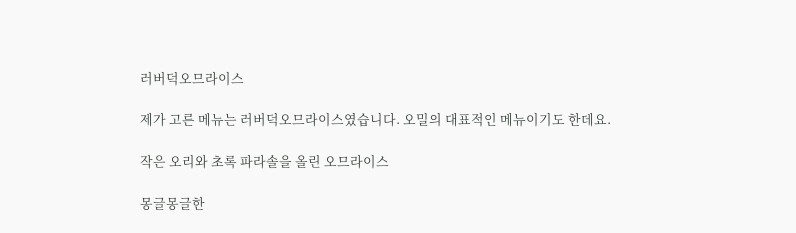러버덕오므라이스

제가 고른 메뉴는 러버덕오므라이스였습니다. 오밀의 대표적인 메뉴이기도 한데요.

작은 오리와 초록 파라솔을 올린 오므라이스

몽글몽글한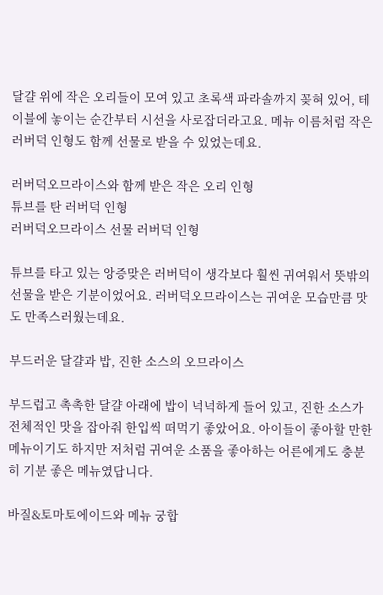달걀 위에 작은 오리들이 모여 있고 초록색 파라솔까지 꽂혀 있어, 테이블에 놓이는 순간부터 시선을 사로잡더라고요. 메뉴 이름처럼 작은 러버덕 인형도 함께 선물로 받을 수 있었는데요.

러버덕오므라이스와 함께 받은 작은 오리 인형
튜브를 탄 러버덕 인형
러버덕오므라이스 선물 러버덕 인형

튜브를 타고 있는 앙증맞은 러버덕이 생각보다 훨씬 귀여워서 뜻밖의 선물을 받은 기분이었어요. 러버덕오므라이스는 귀여운 모습만큼 맛도 만족스러웠는데요.

부드러운 달걀과 밥, 진한 소스의 오므라이스

부드럽고 촉촉한 달걀 아래에 밥이 넉넉하게 들어 있고, 진한 소스가 전체적인 맛을 잡아줘 한입씩 떠먹기 좋았어요. 아이들이 좋아할 만한 메뉴이기도 하지만 저처럼 귀여운 소품을 좋아하는 어른에게도 충분히 기분 좋은 메뉴였답니다.

바질&토마토에이드와 메뉴 궁합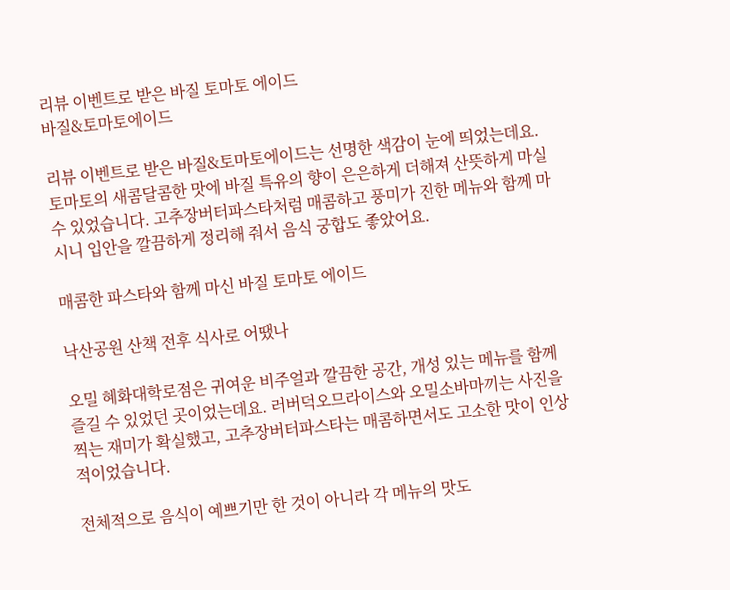리뷰 이벤트로 받은 바질 토마토 에이드
바질&토마토에이드

리뷰 이벤트로 받은 바질&토마토에이드는 선명한 색감이 눈에 띄었는데요. 토마토의 새콤달콤한 맛에 바질 특유의 향이 은은하게 더해져 산뜻하게 마실 수 있었습니다. 고추장버터파스타처럼 매콤하고 풍미가 진한 메뉴와 함께 마시니 입안을 깔끔하게 정리해 줘서 음식 궁합도 좋았어요.

매콤한 파스타와 함께 마신 바질 토마토 에이드

낙산공원 산책 전후 식사로 어땠나

오밀 혜화대학로점은 귀여운 비주얼과 깔끔한 공간, 개성 있는 메뉴를 함께 즐길 수 있었던 곳이었는데요. 러버덕오므라이스와 오밀소바마끼는 사진을 찍는 재미가 확실했고, 고추장버터파스타는 매콤하면서도 고소한 맛이 인상적이었습니다.

전체적으로 음식이 예쁘기만 한 것이 아니라 각 메뉴의 맛도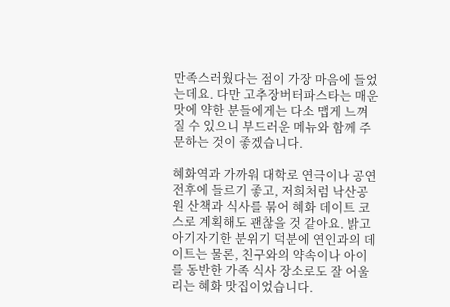만족스러웠다는 점이 가장 마음에 들었는데요. 다만 고추장버터파스타는 매운맛에 약한 분들에게는 다소 맵게 느껴질 수 있으니 부드러운 메뉴와 함께 주문하는 것이 좋겠습니다.

혜화역과 가까워 대학로 연극이나 공연 전후에 들르기 좋고, 저희처럼 낙산공원 산책과 식사를 묶어 혜화 데이트 코스로 계획해도 괜찮을 것 같아요. 밝고 아기자기한 분위기 덕분에 연인과의 데이트는 물론, 친구와의 약속이나 아이를 동반한 가족 식사 장소로도 잘 어울리는 혜화 맛집이었습니다.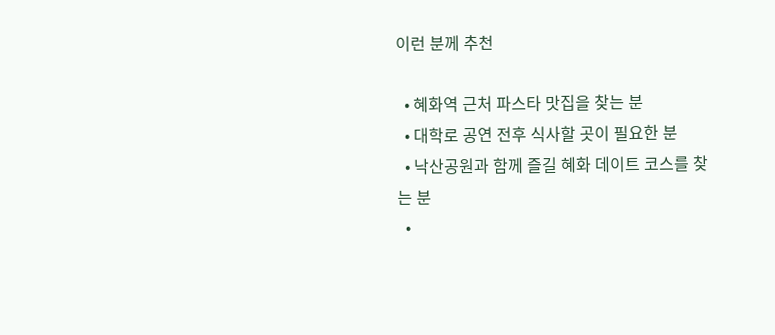이런 분께 추천

  • 혜화역 근처 파스타 맛집을 찾는 분
  • 대학로 공연 전후 식사할 곳이 필요한 분
  • 낙산공원과 함께 즐길 혜화 데이트 코스를 찾는 분
  •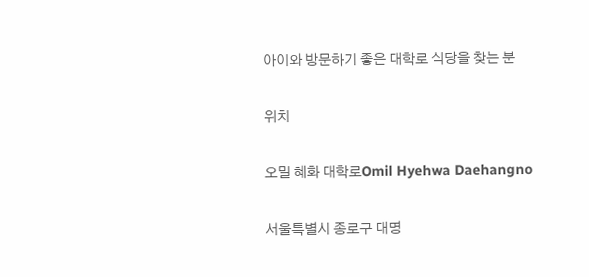아이와 방문하기 좋은 대학로 식당을 찾는 분

위치

오밀 혜화 대학로Omil Hyehwa Daehangno

서울특별시 종로구 대명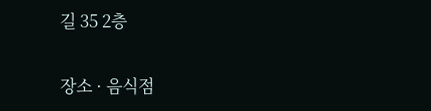길 35 2층

장소 · 음식점